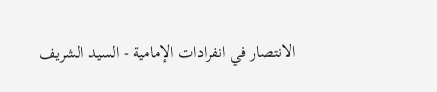الانتصار في انفرادات الإمامية - السيد الشريف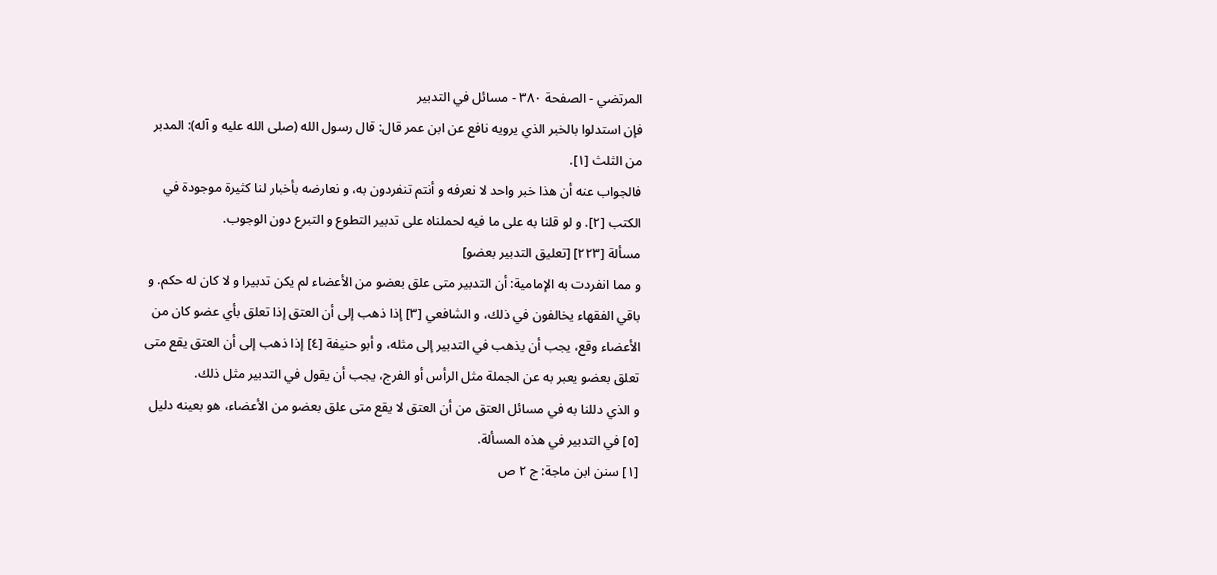المرتضي - الصفحة ٣٨٠ - مسائل في التدبير
فإن استدلوا بالخبر الذي يرويه نافع عن ابن عمر قال: قال رسول الله (صلى الله عليه و آله): المدبر من الثلث [١].
فالجواب عنه أن هذا خبر واحد لا نعرفه و أنتم تنفردون به، و نعارضه بأخبار لنا كثيرة موجودة في الكتب [٢]. و لو قلنا به على ما فيه لحملناه على تدبير التطوع و التبرع دون الوجوب.
مسألة [٢٢٣] [تعليق التدبير بعضو]
و مما انفردت به الإمامية: أن التدبير متى علق بعضو من الأعضاء لم يكن تدبيرا و لا كان له حكم. و باقي الفقهاء يخالفون في ذلك، و الشافعي [٣] إذا ذهب إلى أن العتق إذا تعلق بأي عضو كان من الأعضاء وقع، يجب أن يذهب في التدبير إلى مثله، و أبو حنيفة [٤] إذا ذهب إلى أن العتق يقع متى تعلق بعضو يعبر به عن الجملة مثل الرأس أو الفرج، يجب أن يقول في التدبير مثل ذلك.
و الذي دللنا به في مسائل العتق من أن العتق لا يقع متى علق بعضو من الأعضاء، هو بعينه دليل [٥] في التدبير في هذه المسألة.
[١] سنن ابن ماجة: ج ٢ ص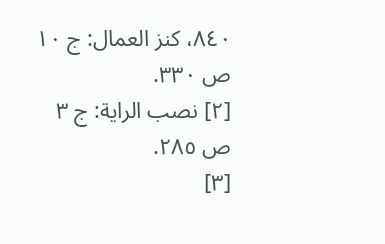٨٤٠، كنز العمال: ج ١٠ ص ٣٣٠.
[٢] نصب الراية: ج ٣ ص ٢٨٥.
[٣]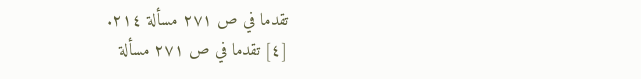تقدما في ص ٢٧١ مسألة ٢١٤.
[٤] تقدما في ص ٢٧١ مسألة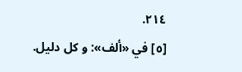٢١٤.
[٥] في «ألف»: و كل دليل.